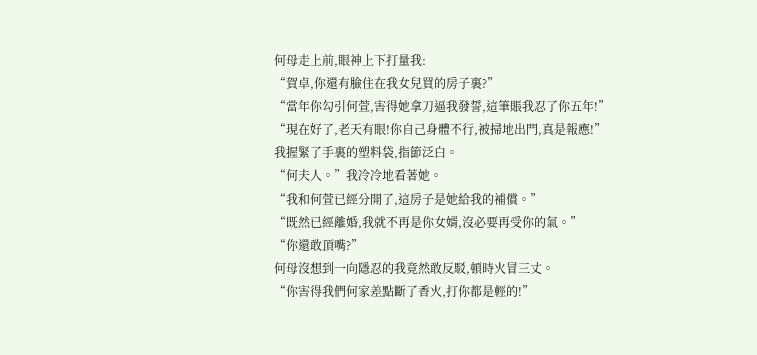何母走上前,眼神上下打量我:
“賀卓,你還有臉住在我女兒買的房子裏?”
“當年你勾引何萱,害得她拿刀逼我發誓,這筆賬我忍了你五年!”
“現在好了,老天有眼!你自己身體不行,被掃地出門,真是報應!”
我握緊了手裏的塑料袋,指節泛白。
“何夫人。”我冷冷地看著她。
“我和何萱已經分開了,這房子是她給我的補償。”
“既然已經離婚,我就不再是你女婿,沒必要再受你的氣。”
“你還敢頂嘴?”
何母沒想到一向隱忍的我竟然敢反駁,頓時火冒三丈。
“你害得我們何家差點斷了香火,打你都是輕的!”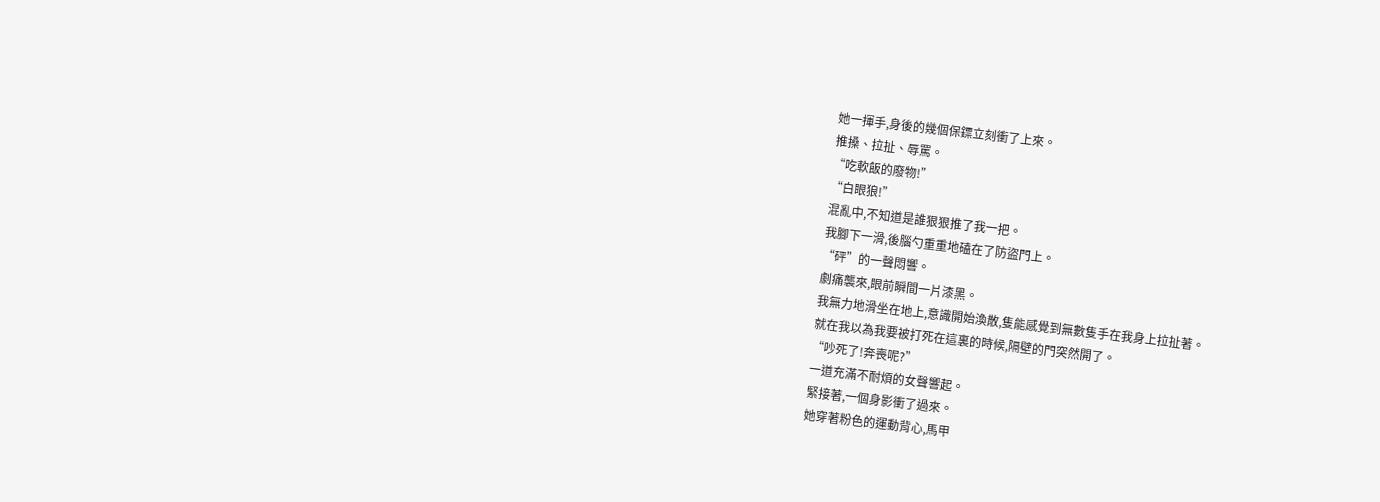她一揮手,身後的幾個保鏢立刻衝了上來。
推搡、拉扯、辱罵。
“吃軟飯的廢物!”
“白眼狼!”
混亂中,不知道是誰狠狠推了我一把。
我腳下一滑,後腦勺重重地磕在了防盜門上。
“砰”的一聲悶響。
劇痛襲來,眼前瞬間一片漆黑。
我無力地滑坐在地上,意識開始渙散,隻能感覺到無數隻手在我身上拉扯著。
就在我以為我要被打死在這裏的時候,隔壁的門突然開了。
“吵死了!奔喪呢?”
一道充滿不耐煩的女聲響起。
緊接著,一個身影衝了過來。
她穿著粉色的運動背心,馬甲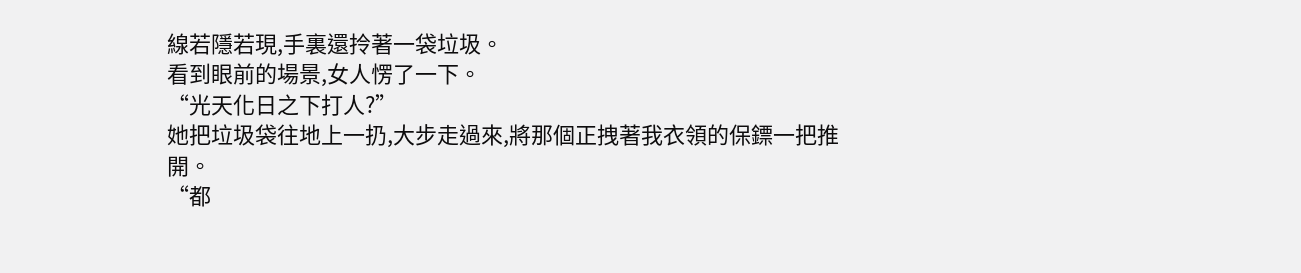線若隱若現,手裏還拎著一袋垃圾。
看到眼前的場景,女人愣了一下。
“光天化日之下打人?”
她把垃圾袋往地上一扔,大步走過來,將那個正拽著我衣領的保鏢一把推開。
“都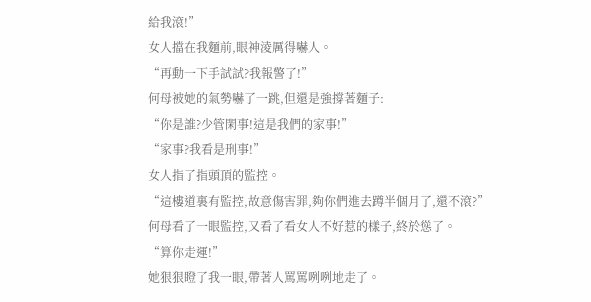給我滾!”
女人擋在我麵前,眼神淩厲得嚇人。
“再動一下手試試?我報警了!”
何母被她的氣勢嚇了一跳,但還是強撐著麵子:
“你是誰?少管閑事!這是我們的家事!”
“家事?我看是刑事!”
女人指了指頭頂的監控。
“這樓道裏有監控,故意傷害罪,夠你們進去蹲半個月了,還不滾?”
何母看了一眼監控,又看了看女人不好惹的樣子,終於慫了。
“算你走運!”
她狠狠瞪了我一眼,帶著人罵罵咧咧地走了。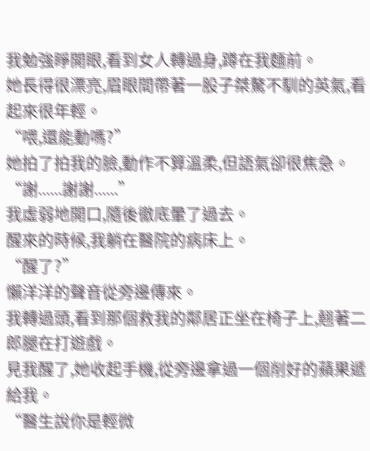我勉強睜開眼,看到女人轉過身,蹲在我麵前。
她長得很漂亮,眉眼間帶著一股子桀驁不馴的英氣,看起來很年輕。
“喂,還能動嗎?”
她拍了拍我的臉,動作不算溫柔,但語氣卻很焦急。
“謝......謝謝......”
我虛弱地開口,隨後徹底暈了過去。
醒來的時候,我躺在醫院的病床上。
“醒了?”
懶洋洋的聲音從旁邊傳來。
我轉過頭,看到那個救我的鄰居正坐在椅子上,翹著二郎腿在打遊戲。
見我醒了,她收起手機,從旁邊拿過一個削好的蘋果遞給我。
“醫生說你是輕微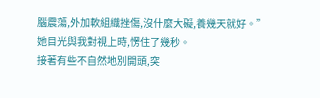腦震蕩,外加軟組織挫傷,沒什麼大礙,養幾天就好。”
她目光與我對視上時,愣住了幾秒。
接著有些不自然地別開頭,突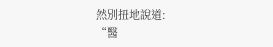然別扭地說道:
“醫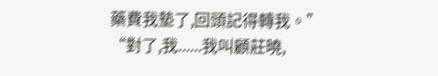藥費我墊了,回頭記得轉我。”
“對了,我......我叫顧莊曉,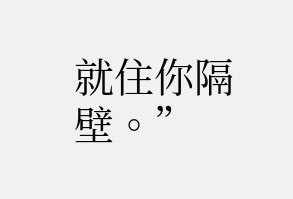就住你隔壁。”